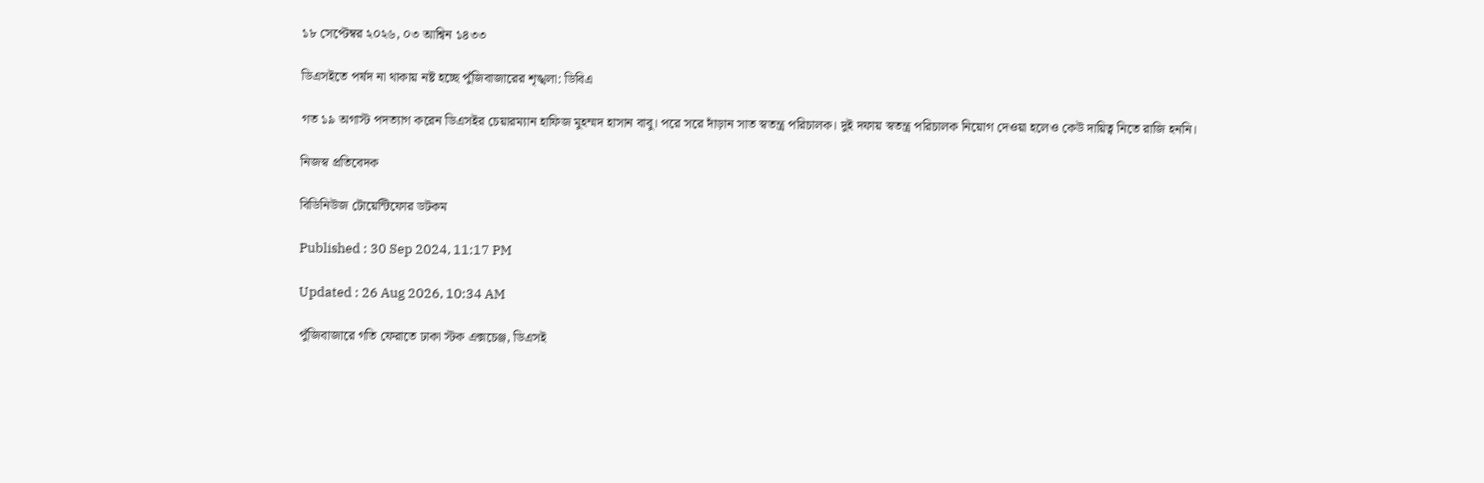১৮ সেপ্টেম্বর ২০২৬, ০৩ আশ্বিন ১৪৩৩

ডিএসইতে পর্ষদ না থাকায় নষ্ট হচ্ছে পুঁজিবাজারের শৃঙ্খলা: ডিবিএ

গত ১৯ অগাস্ট পদত্যাগ করেন ডিএসইর চেয়ারম্যান হাফিজ মুহম্মদ হাসান বাবু। পরে সরে দাঁড়ান সাত স্বতন্ত্র পরিচালক। দুই দফায় স্বতন্ত্র পরিচালক নিয়োগ দেওয়া হলেও কেউ দায়িত্ব নিতে রাজি হননি।

নিজস্ব প্রতিবেদক

বিডিনিউজ টোয়েন্টিফোর ডটকম

Published : 30 Sep 2024, 11:17 PM

Updated : 26 Aug 2026, 10:34 AM

পুঁজিবাজারে গতি ফেরাতে ঢাকা স্টক এক্সচেঞ্জ, ডিএসই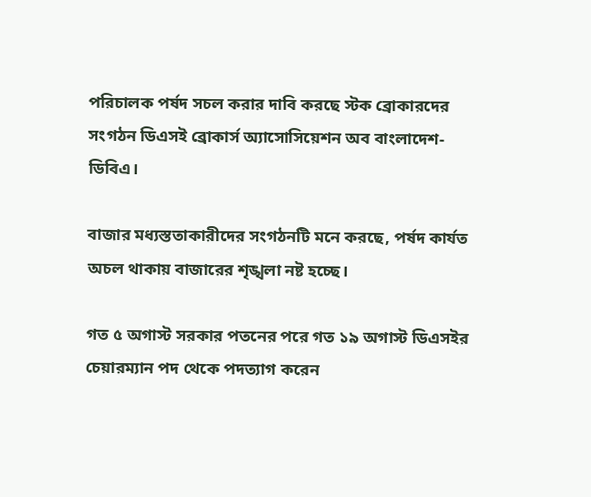পরিচালক পর্ষদ সচল করার দাবি করছে স্টক ব্রোকারদের সংগঠন ডিএসই ব্রোকার্স অ্যাসোসিয়েশন অব বাংলাদেশ-ডিবিএ।

বাজার মধ্যস্ততাকারীদের সংগঠনটি মনে করছে, পর্ষদ কার্যত অচল থাকায় বাজারের শৃঙ্খলা নষ্ট হচ্ছে।

গত ৫ অগাস্ট সরকার পতনের পরে গত ১৯ অগাস্ট ডিএসইর চেয়ারম্যান পদ থেকে পদত্যাগ করেন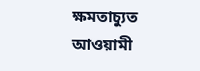ক্ষমতাচ্যুত আওয়ামী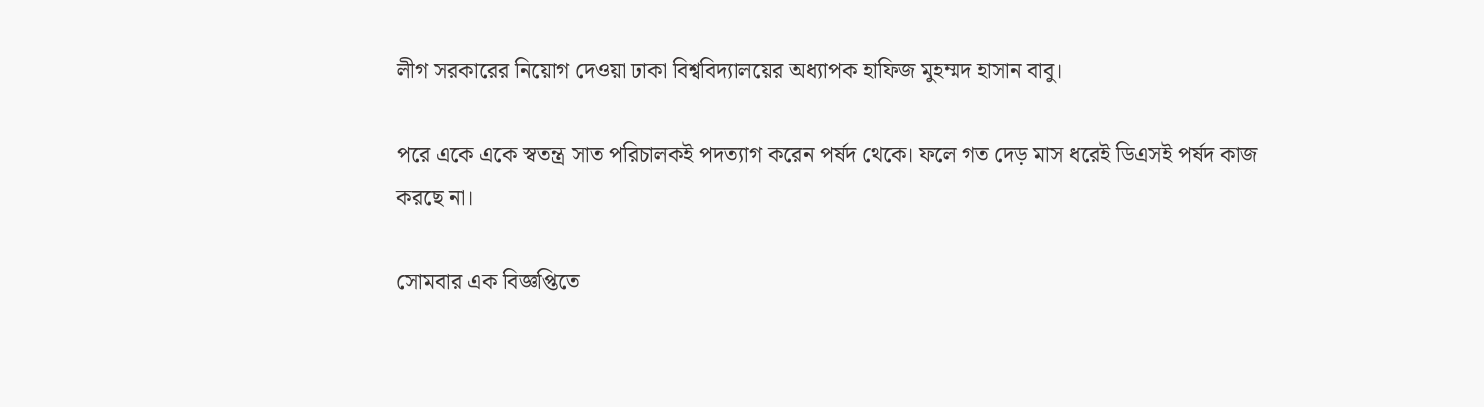লীগ সরকারের নিয়োগ দেওয়া ঢাকা বিশ্ববিদ্যালয়ের অধ্যাপক হাফিজ মুহম্মদ হাসান বাবু।

পরে একে একে স্বতন্ত্র সাত পরিচালকই পদত্যাগ করেন পর্ষদ থেকে। ফলে গত দেড় মাস ধরেই ডিএসই পর্ষদ কাজ করছে না।

সোমবার এক বিজ্ঞপ্তিতে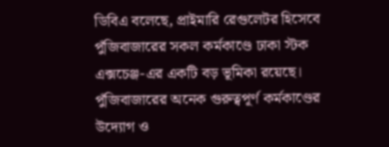ডিবিএ বলেছে, প্রাইমারি রেগুলেটর হিসেবে পুঁজিবাজারের সকল কর্মকাণ্ডে ঢাকা স্টক এক্সচেঞ্জ-এর একটি বড় ভূমিকা রয়েছে। পুঁজিবাজারের অনেক গুরুত্বপূর্ণ কর্মকাণ্ডের উদ্যোগ ও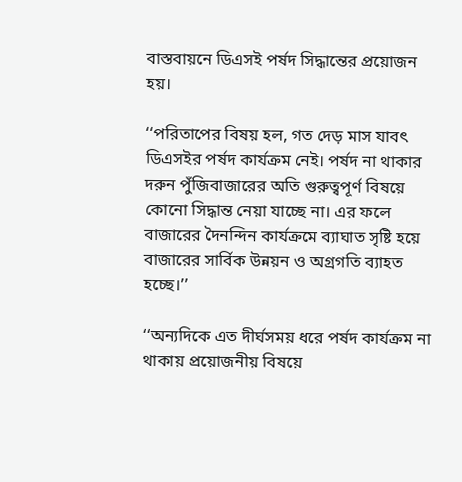বাস্তবায়নে ডিএসই পর্ষদ সিদ্ধান্তের প্রয়োজন হয়।

‘‘পরিতাপের বিষয় হল, গত দেড় মাস যাবৎ ডিএসইর পর্ষদ কার্যক্রম নেই। পর্ষদ না থাকার দরুন পুঁজিবাজারের অতি গুরুত্বপূর্ণ বিষয়ে কোনো সিদ্ধান্ত নেয়া যাচ্ছে না। এর ফলে বাজারের দৈনন্দিন কার্যক্রমে ব্যাঘাত সৃষ্টি হয়ে বাজারের সার্বিক উন্নয়ন ও অগ্রগতি ব্যাহত হচ্ছে।’’

‘‘অন্যদিকে এত দীর্ঘসময় ধরে পর্ষদ কার্যক্রম না থাকায় প্রয়োজনীয় বিষয়ে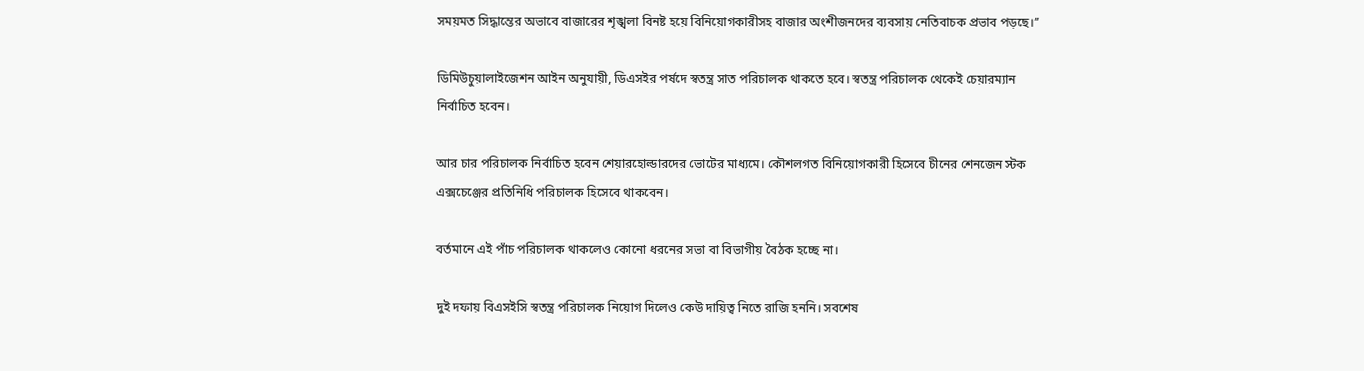সময়মত সিদ্ধান্তের অভাবে বাজারের শৃঙ্খলা বিনষ্ট হয়ে বিনিয়োগকারীসহ বাজার অংশীজনদের ব্যবসায় নেতিবাচক প্রভাব পড়ছে।’’

ডিমিউচুয়ালাইজেশন আইন অনুযায়ী, ডিএসইর পর্ষদে স্বতন্ত্র সাত পরিচালক থাকতে হবে। স্বতন্ত্র পরিচালক থেকেই চেয়ারম্যান নির্বাচিত হবেন।

আর চার পরিচালক নির্বাচিত হবেন শেয়ারহোল্ডারদের ভোটের মাধ্যমে। কৌশলগত বিনিয়োগকারী হিসেবে চীনের শেনজেন স্টক এক্সচেঞ্জের প্রতিনিধি পরিচালক হিসেবে থাকবেন।

বর্তমানে এই পাঁচ পরিচালক থাকলেও কোনো ধরনের সভা বা বিভাগীয় বৈঠক হচ্ছে না।

দুই দফায় বিএসইসি স্বতন্ত্র পরিচালক নিয়োগ দিলেও কেউ দায়িত্ব নিতে রাজি হননি। সবশেষ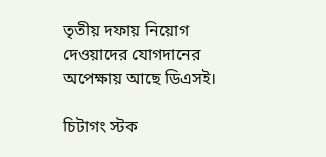তৃতীয় দফায় নিয়োগ দেওয়াদের যোগদানের অপেক্ষায় আছে ডিএসই।

চিটাগং স্টক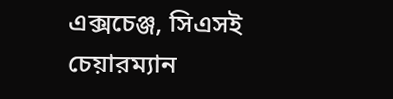এক্সচেঞ্জ, সিএসই চেয়ারম্যান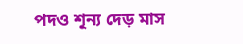পদও শূন্য দেড় মাস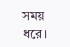সময় ধরে।